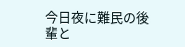今日夜に難民の後輩と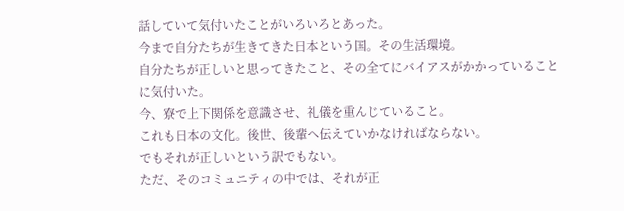話していて気付いたことがいろいろとあった。
今まで自分たちが生きてきた日本という国。その生活環境。
自分たちが正しいと思ってきたこと、その全てにバイアスがかかっていることに気付いた。
今、寮で上下関係を意識させ、礼儀を重んじていること。
これも日本の文化。後世、後輩へ伝えていかなければならない。
でもそれが正しいという訳でもない。
ただ、そのコミュニティの中では、それが正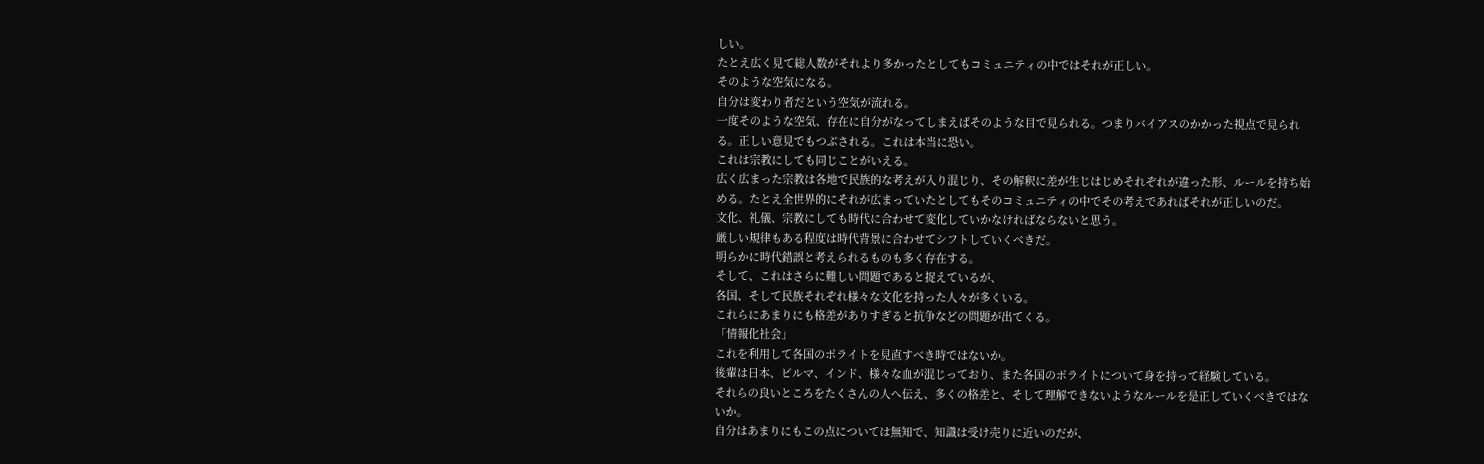しい。
たとえ広く見て総人数がそれより多かったとしてもコミュニティの中ではそれが正しい。
そのような空気になる。
自分は変わり者だという空気が流れる。
一度そのような空気、存在に自分がなってしまえばそのような目で見られる。つまりバイアスのかかった視点で見られる。正しい意見でもつぶされる。これは本当に恐い。
これは宗教にしても同じことがいえる。
広く広まった宗教は各地で民族的な考えが入り混じり、その解釈に差が生じはじめそれぞれが違った形、ルールを持ち始める。たとえ全世界的にそれが広まっていたとしてもそのコミュニティの中でその考えであればそれが正しいのだ。
文化、礼儀、宗教にしても時代に合わせて変化していかなければならないと思う。
厳しい規律もある程度は時代背景に合わせてシフトしていくべきだ。
明らかに時代錯誤と考えられるものも多く存在する。
そして、これはさらに難しい問題であると捉えているが、
各国、そして民族それぞれ様々な文化を持った人々が多くいる。
これらにあまりにも格差がありすぎると抗争などの問題が出てくる。
「情報化社会」
これを利用して各国のポライトを見直すべき時ではないか。
後輩は日本、ビルマ、インド、様々な血が混じっており、また各国のポライトについて身を持って経験している。
それらの良いところをたくさんの人へ伝え、多くの格差と、そして理解できないようなルールを是正していくべきではないか。
自分はあまりにもこの点については無知で、知識は受け売りに近いのだが、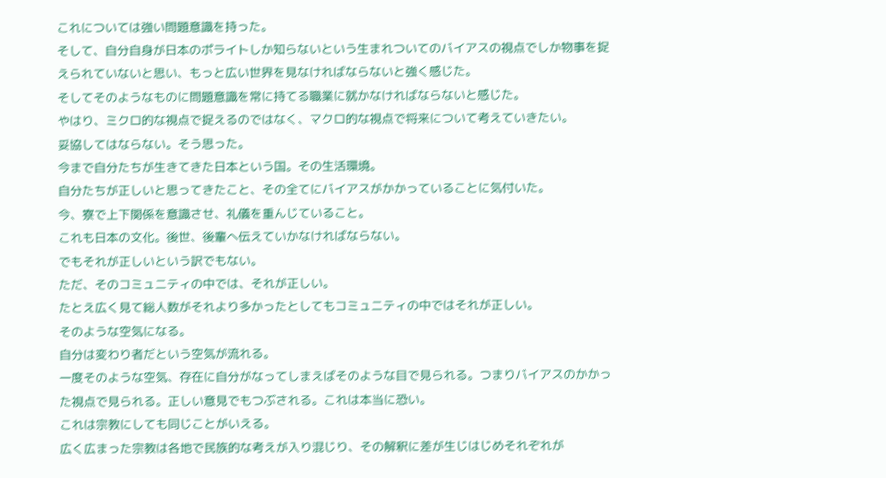これについては強い問題意識を持った。
そして、自分自身が日本のポライトしか知らないという生まれついてのバイアスの視点でしか物事を捉えられていないと思い、もっと広い世界を見なければならないと強く感じた。
そしてそのようなものに問題意識を常に持てる職業に就かなければならないと感じた。
やはり、ミクロ的な視点で捉えるのではなく、マクロ的な視点で将来について考えていきたい。
妥協してはならない。そう思った。
今まで自分たちが生きてきた日本という国。その生活環境。
自分たちが正しいと思ってきたこと、その全てにバイアスがかかっていることに気付いた。
今、寮で上下関係を意識させ、礼儀を重んじていること。
これも日本の文化。後世、後輩へ伝えていかなければならない。
でもそれが正しいという訳でもない。
ただ、そのコミュニティの中では、それが正しい。
たとえ広く見て総人数がそれより多かったとしてもコミュニティの中ではそれが正しい。
そのような空気になる。
自分は変わり者だという空気が流れる。
一度そのような空気、存在に自分がなってしまえばそのような目で見られる。つまりバイアスのかかった視点で見られる。正しい意見でもつぶされる。これは本当に恐い。
これは宗教にしても同じことがいえる。
広く広まった宗教は各地で民族的な考えが入り混じり、その解釈に差が生じはじめそれぞれが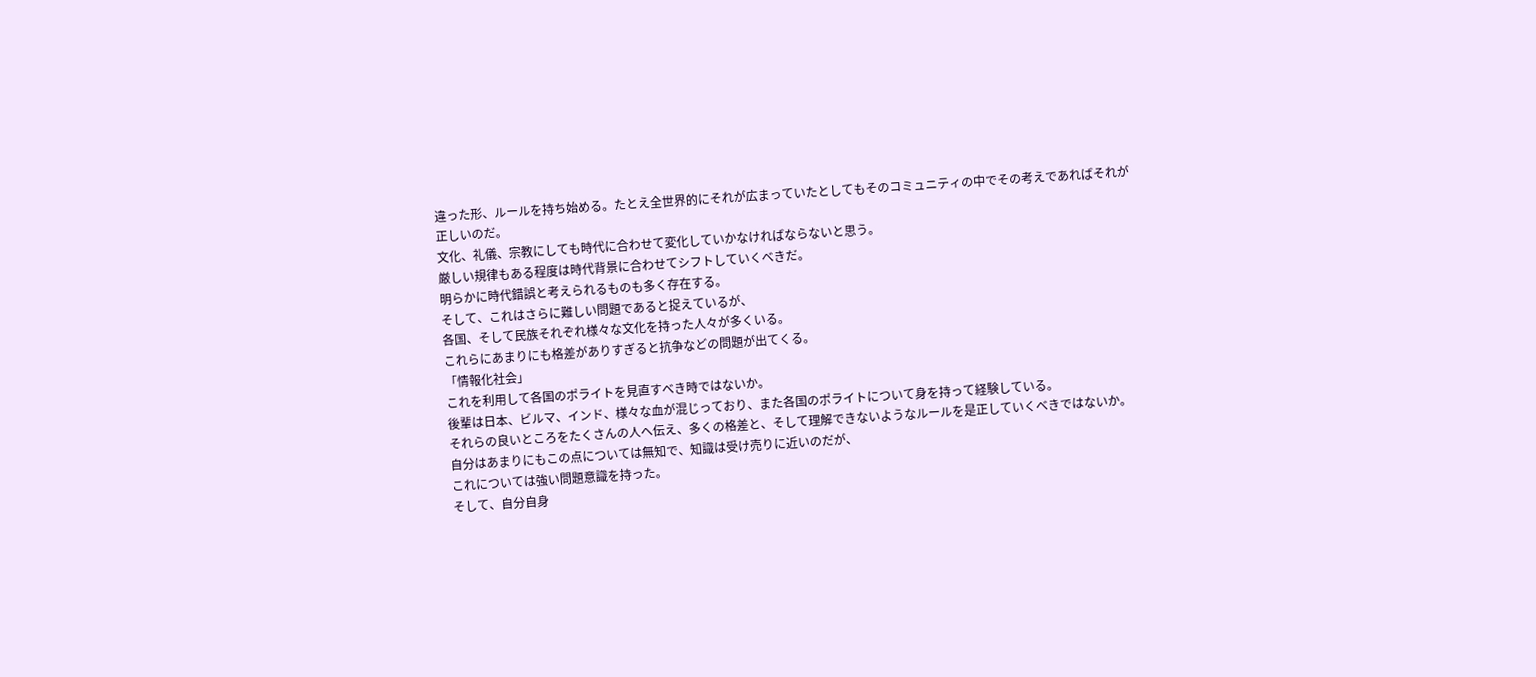違った形、ルールを持ち始める。たとえ全世界的にそれが広まっていたとしてもそのコミュニティの中でその考えであればそれが正しいのだ。
文化、礼儀、宗教にしても時代に合わせて変化していかなければならないと思う。
厳しい規律もある程度は時代背景に合わせてシフトしていくべきだ。
明らかに時代錯誤と考えられるものも多く存在する。
そして、これはさらに難しい問題であると捉えているが、
各国、そして民族それぞれ様々な文化を持った人々が多くいる。
これらにあまりにも格差がありすぎると抗争などの問題が出てくる。
「情報化社会」
これを利用して各国のポライトを見直すべき時ではないか。
後輩は日本、ビルマ、インド、様々な血が混じっており、また各国のポライトについて身を持って経験している。
それらの良いところをたくさんの人へ伝え、多くの格差と、そして理解できないようなルールを是正していくべきではないか。
自分はあまりにもこの点については無知で、知識は受け売りに近いのだが、
これについては強い問題意識を持った。
そして、自分自身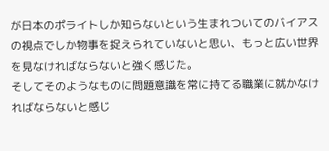が日本のポライトしか知らないという生まれついてのバイアスの視点でしか物事を捉えられていないと思い、もっと広い世界を見なければならないと強く感じた。
そしてそのようなものに問題意識を常に持てる職業に就かなければならないと感じ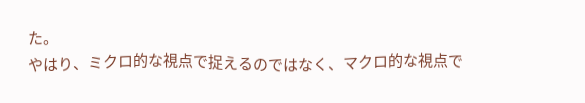た。
やはり、ミクロ的な視点で捉えるのではなく、マクロ的な視点で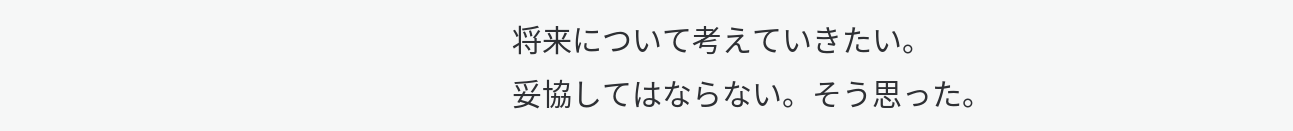将来について考えていきたい。
妥協してはならない。そう思った。